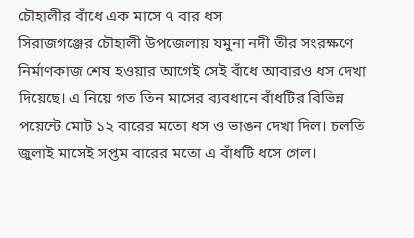চৌহালীর বাঁধে এক মাসে ৭ বার ধস
সিরাজগঞ্জের চৌহালী উপজেলায় যমুনা নদী তীর সংরক্ষণে নির্মাণকাজ শেষ হওয়ার আগেই সেই বাঁধে আবারও ধস দেখা দিয়েছে। এ নিয়ে গত তিন মাসের ব্যবধানে বাঁধটির বিভিন্ন পয়েন্টে মোট ১২ বারের মতো ধস ও ভাঙন দেখা দিল। চলতি জুলাই মাসেই সপ্তম বারের মতো এ বাঁধটি ধসে গেল।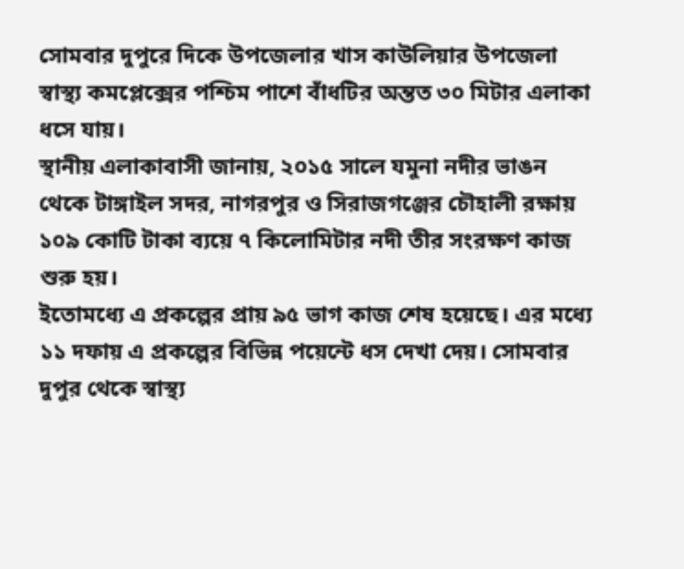সোমবার দুপুরে দিকে উপজেলার খাস কাউলিয়ার উপজেলা স্বাস্থ্য কমপ্লেক্সের পশ্চিম পাশে বাঁধটির অন্তত ৩০ মিটার এলাকা ধসে যায়।
স্থানীয় এলাকাবাসী জানায়, ২০১৫ সালে যমুনা নদীর ভাঙন থেকে টাঙ্গাইল সদর, নাগরপুর ও সিরাজগঞ্জের চৌহালী রক্ষায় ১০৯ কোটি টাকা ব্যয়ে ৭ কিলোমিটার নদী তীর সংরক্ষণ কাজ শুরু হয়।
ইতোমধ্যে এ প্রকল্পের প্রায় ৯৫ ভাগ কাজ শেষ হয়েছে। এর মধ্যে ১১ দফায় এ প্রকল্পের বিভিন্ন পয়েন্টে ধস দেখা দেয়। সোমবার দুপুর থেকে স্বাস্থ্য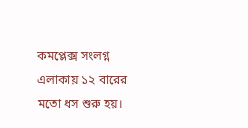কমপ্লেক্স সংলগ্ন এলাকায় ১২ বারের মতো ধস শুরু হয়।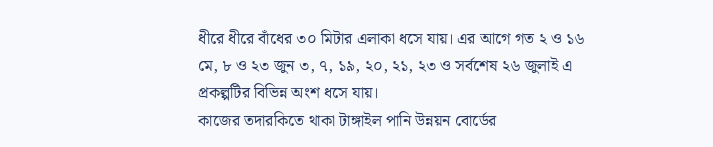ধীরে ধীরে বাঁধের ৩০ মিটার এলাকা ধসে যায়। এর আগে গত ২ ও ১৬ মে, ৮ ও ২৩ জুন ৩, ৭, ১৯, ২০, ২১, ২৩ ও সর্বশেষ ২৬ জুলাই এ প্রকল্পটির বিভিন্ন অংশ ধসে যায়।
কাজের তদারকিতে থাকা টাঙ্গাইল পানি উন্নয়ন বোর্ডের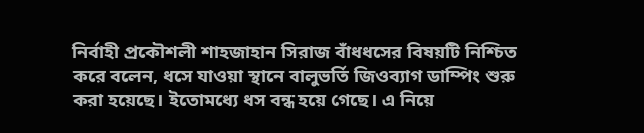নির্বাহী প্রকৌশলী শাহজাহান সিরাজ বাঁধধসের বিষয়টি নিশ্চিত করে বলেন, ধসে যাওয়া স্থানে বালুভর্তি জিওব্যাগ ডাম্পিং শুরু করা হয়েছে। ইতোমধ্যে ধস বন্ধ হয়ে গেছে। এ নিয়ে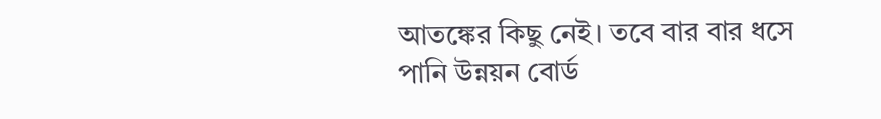আতঙ্কের কিছু নেই। তবে বার বার ধসে পানি উন্নয়ন বোর্ড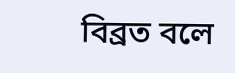বিব্রত বলে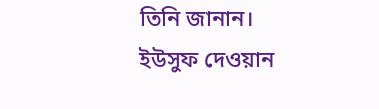তিনি জানান।
ইউসুফ দেওয়ান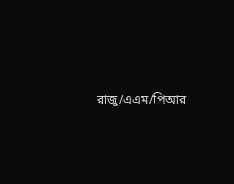রাজু/এএম/পিআর